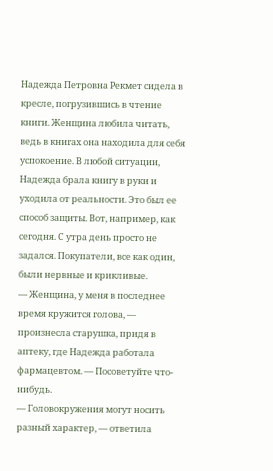Надежда Петровна Рекмет сидела в кресле, погрузившись в чтение книги. Женщина любила читать, ведь в книгах она находила для себя успокоение. В любой ситуации, Надежда брала книгу в руки и уходила от реальности. Это был ее способ защиты. Вот, например, как сегодня. С утра день просто не задался. Покупатели, все как один, были нервные и крикливые.
— Женщина, у меня в последнее время кружится голова, — произнесла старушка, придя в аптеку, где Надежда работала фармацевтом. — Посоветуйте что-нибудь.
— Головокружения могут носить разный характер, — ответила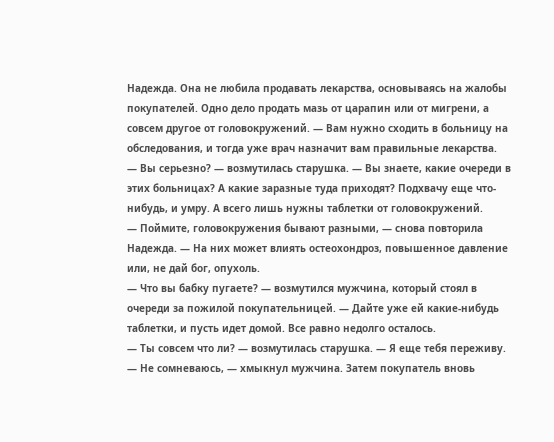Надежда. Она не любила продавать лекарства, основываясь на жалобы покупателей. Одно дело продать мазь от царапин или от мигрени, а совсем другое от головокружений. — Вам нужно сходить в больницу на обследования, и тогда уже врач назначит вам правильные лекарства.
— Вы серьезно? — возмутилась старушка. — Вы знаете, какие очереди в этих больницах? А какие заразные туда приходят? Подхвачу еще что-нибудь, и умру. А всего лишь нужны таблетки от головокружений.
— Поймите, головокружения бывают разными, — снова повторила Надежда. — На них может влиять остеохондроз, повышенное давление или, не дай бог, опухоль.
— Что вы бабку пугаете? — возмутился мужчина, который стоял в очереди за пожилой покупательницей. — Дайте уже ей какие-нибудь таблетки, и пусть идет домой. Все равно недолго осталось.
— Ты совсем что ли? — возмутилась старушка. — Я еще тебя переживу.
— Не сомневаюсь, — хмыкнул мужчина. Затем покупатель вновь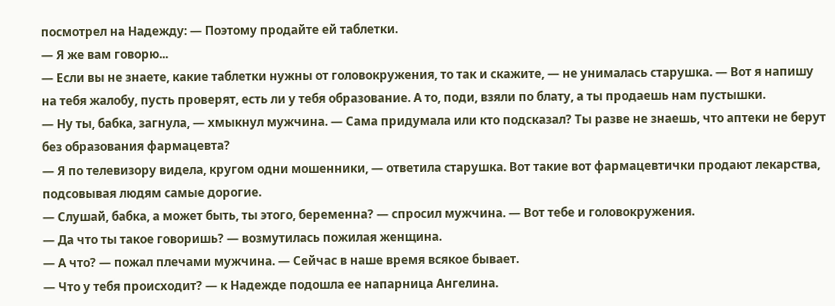посмотрел на Надежду: — Поэтому продайте ей таблетки.
— Я же вам говорю...
— Если вы не знаете, какие таблетки нужны от головокружения, то так и скажите, — не унималась старушка. — Вот я напишу на тебя жалобу, пусть проверят, есть ли у тебя образование. А то, поди, взяли по блату, а ты продаешь нам пустышки.
— Ну ты, бабка, загнула, — хмыкнул мужчина. — Сама придумала или кто подсказал? Ты разве не знаешь, что аптеки не берут без образования фармацевта?
— Я по телевизору видела, кругом одни мошенники, — ответила старушка. Вот такие вот фармацевтички продают лекарства, подсовывая людям самые дорогие.
— Слушай, бабка, а может быть, ты этого, беременна? — спросил мужчина. — Вот тебе и головокружения.
— Да что ты такое говоришь? — возмутилась пожилая женщина.
— А что? — пожал плечами мужчина. — Сейчас в наше время всякое бывает.
— Что у тебя происходит? — к Надежде подошла ее напарница Ангелина.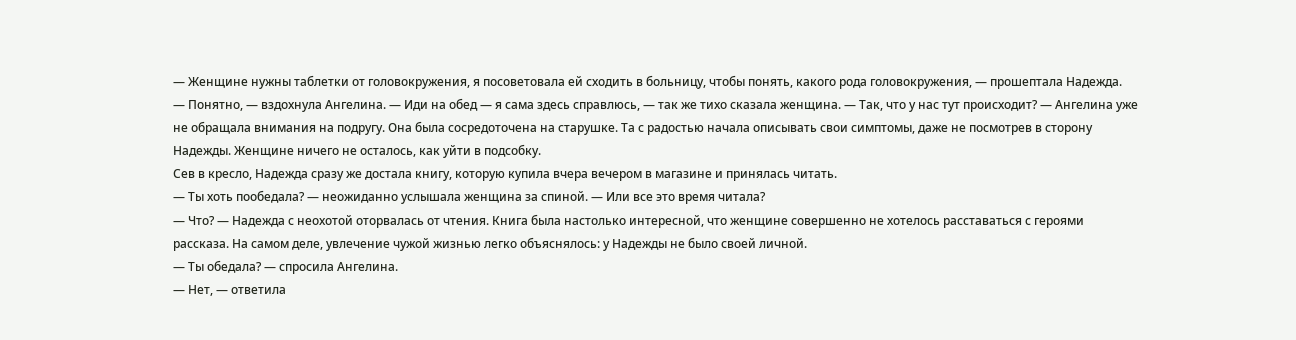— Женщине нужны таблетки от головокружения, я посоветовала ей сходить в больницу, чтобы понять, какого рода головокружения, — прошептала Надежда.
— Понятно, — вздохнула Ангелина. — Иди на обед — я сама здесь справлюсь, — так же тихо сказала женщина. — Так, что у нас тут происходит? — Ангелина уже не обращала внимания на подругу. Она была сосредоточена на старушке. Та с радостью начала описывать свои симптомы, даже не посмотрев в сторону Надежды. Женщине ничего не осталось, как уйти в подсобку.
Сев в кресло, Надежда сразу же достала книгу, которую купила вчера вечером в магазине и принялась читать.
— Ты хоть пообедала? — неожиданно услышала женщина за спиной. — Или все это время читала?
— Что? — Надежда с неохотой оторвалась от чтения. Книга была настолько интересной, что женщине совершенно не хотелось расставаться с героями рассказа. На самом деле, увлечение чужой жизнью легко объяснялось: у Надежды не было своей личной.
— Ты обедала? — спросила Ангелина.
— Нет, — ответила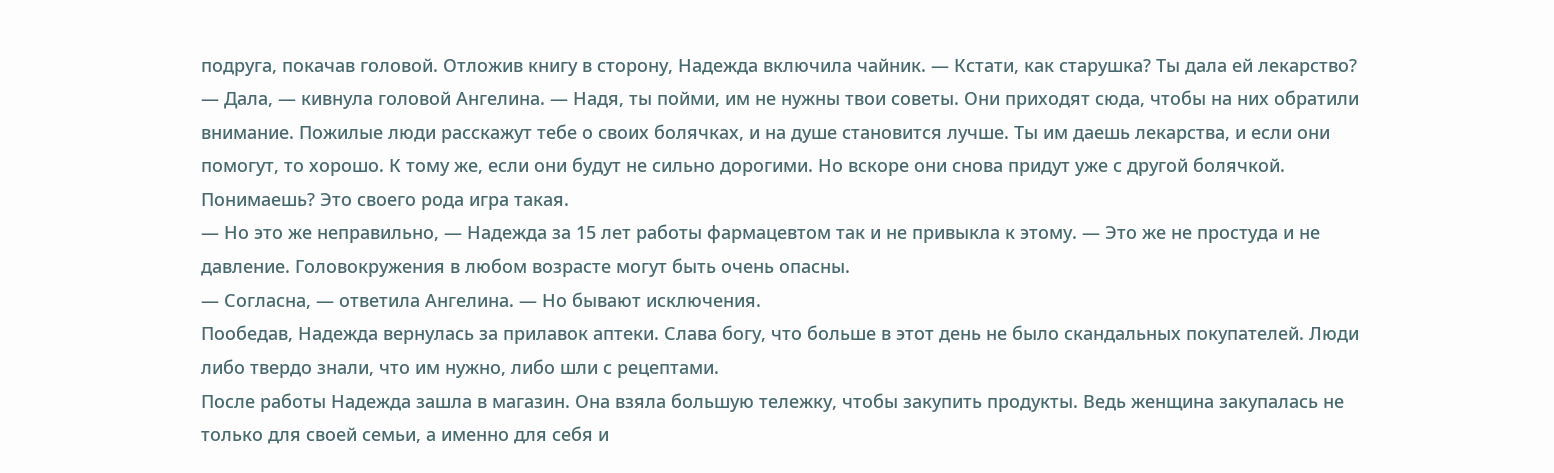подруга, покачав головой. Отложив книгу в сторону, Надежда включила чайник. — Кстати, как старушка? Ты дала ей лекарство?
— Дала, — кивнула головой Ангелина. — Надя, ты пойми, им не нужны твои советы. Они приходят сюда, чтобы на них обратили внимание. Пожилые люди расскажут тебе о своих болячках, и на душе становится лучше. Ты им даешь лекарства, и если они помогут, то хорошо. К тому же, если они будут не сильно дорогими. Но вскоре они снова придут уже с другой болячкой. Понимаешь? Это своего рода игра такая.
— Но это же неправильно, — Надежда за 15 лет работы фармацевтом так и не привыкла к этому. — Это же не простуда и не давление. Головокружения в любом возрасте могут быть очень опасны.
— Согласна, — ответила Ангелина. — Но бывают исключения.
Пообедав, Надежда вернулась за прилавок аптеки. Слава богу, что больше в этот день не было скандальных покупателей. Люди либо твердо знали, что им нужно, либо шли с рецептами.
После работы Надежда зашла в магазин. Она взяла большую тележку, чтобы закупить продукты. Ведь женщина закупалась не только для своей семьи, а именно для себя и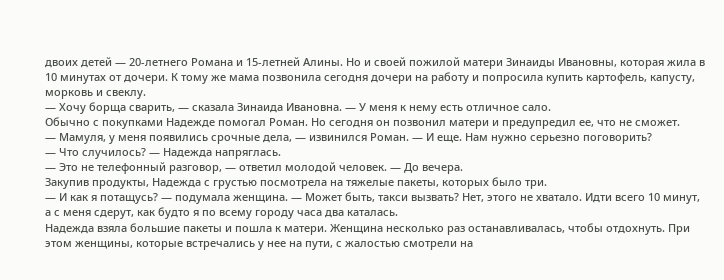двоих детей — 20-летнего Романа и 15-летней Алины. Но и своей пожилой матери Зинаиды Ивановны, которая жила в 10 минутах от дочери. К тому же мама позвонила сегодня дочери на работу и попросила купить картофель, капусту, морковь и свеклу.
— Хочу борща сварить, — сказала Зинаида Ивановна. — У меня к нему есть отличное сало.
Обычно с покупками Надежде помогал Роман. Но сегодня он позвонил матери и предупредил ее, что не сможет.
— Мамуля, у меня появились срочные дела, — извинился Роман. — И еще. Нам нужно серьезно поговорить?
— Что случилось? — Надежда напряглась.
— Это не телефонный разговор, — ответил молодой человек. — До вечера.
Закупив продукты, Надежда с грустью посмотрела на тяжелые пакеты, которых было три.
— И как я потащусь? — подумала женщина. — Может быть, такси вызвать? Нет, этого не хватало. Идти всего 10 минут, а с меня сдерут, как будто я по всему городу часа два каталась.
Надежда взяла большие пакеты и пошла к матери. Женщина несколько раз останавливалась, чтобы отдохнуть. При этом женщины, которые встречались у нее на пути, с жалостью смотрели на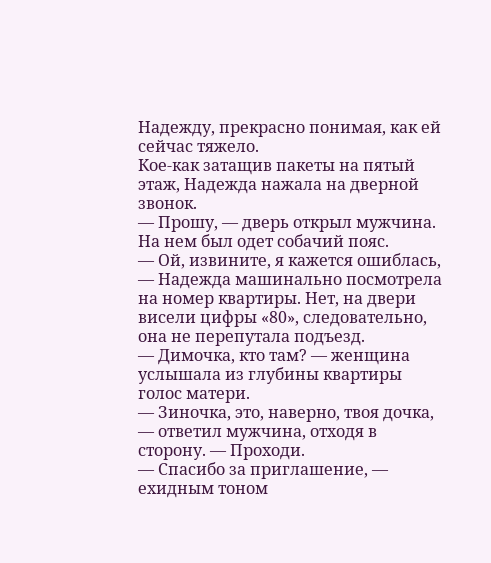Надежду, прекрасно понимая, как ей сейчас тяжело.
Кое-как затащив пакеты на пятый этаж, Надежда нажала на дверной звонок.
— Прошу, — дверь открыл мужчина. На нем был одет собачий пояс.
— Ой, извините, я кажется ошиблась, — Надежда машинально посмотрела на номер квартиры. Нет, на двери висели цифры «80», следовательно, она не перепутала подъезд.
— Димочка, кто там? — женщина услышала из глубины квартиры голос матери.
— Зиночка, это, наверно, твоя дочка, — ответил мужчина, отходя в сторону. — Проходи.
— Спасибо за приглашение, — ехидным тоном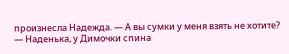произнесла Надежда. — А вы сумки у меня взять не хотите?
— Наденька, у Димочки спина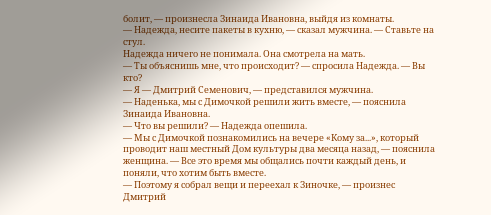болит, — произнесла Зинаида Ивановна, выйдя из комнаты.
— Надежда, несите пакеты в кухню, — сказал мужчина. — Ставьте на стул.
Надежда ничего не понимала. Она смотрела на мать.
— Ты объяснишь мне, что происходит? — спросила Надежда. — Вы кто?
— Я — Дмитрий Семенович, — представился мужчина.
— Наденька, мы с Димочкой решили жить вместе, — пояснила Зинаида Ивановна.
— Что вы решили? — Надежда опешила.
— Мы с Димочкой познакомились на вечере «Кому за...», который проводит наш местный Дом культуры два месяца назад, — пояснила женщина. — Все это время мы общались почти каждый день, и поняли, что хотим быть вместе.
— Поэтому я собрал вещи и переехал к Зиночке, — произнес Дмитрий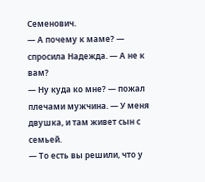Семенович.
— А почему к маме? — спросила Надежда. — А не к вам?
— Ну куда ко мне? — пожал плечами мужчина. — У меня двушка, и там живет сын с семьей.
— То есть вы решили, что у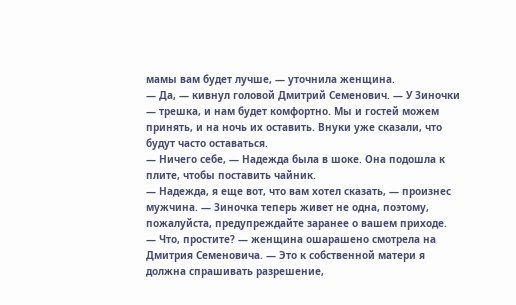мамы вам будет лучше, — уточнила женщина.
— Да, — кивнул головой Дмитрий Семенович. — У Зиночки — трешка, и нам будет комфортно. Мы и гостей можем принять, и на ночь их оставить. Внуки уже сказали, что будут часто оставаться.
— Ничего себе, — Надежда была в шоке. Она подошла к плите, чтобы поставить чайник.
— Надежда, я еще вот, что вам хотел сказать, — произнес мужчина. — Зиночка теперь живет не одна, поэтому, пожалуйста, предупреждайте заранее о вашем приходе.
— Что, простите? — женщина ошарашено смотрела на Дмитрия Семеновича. — Это к собственной матери я должна спрашивать разрешение,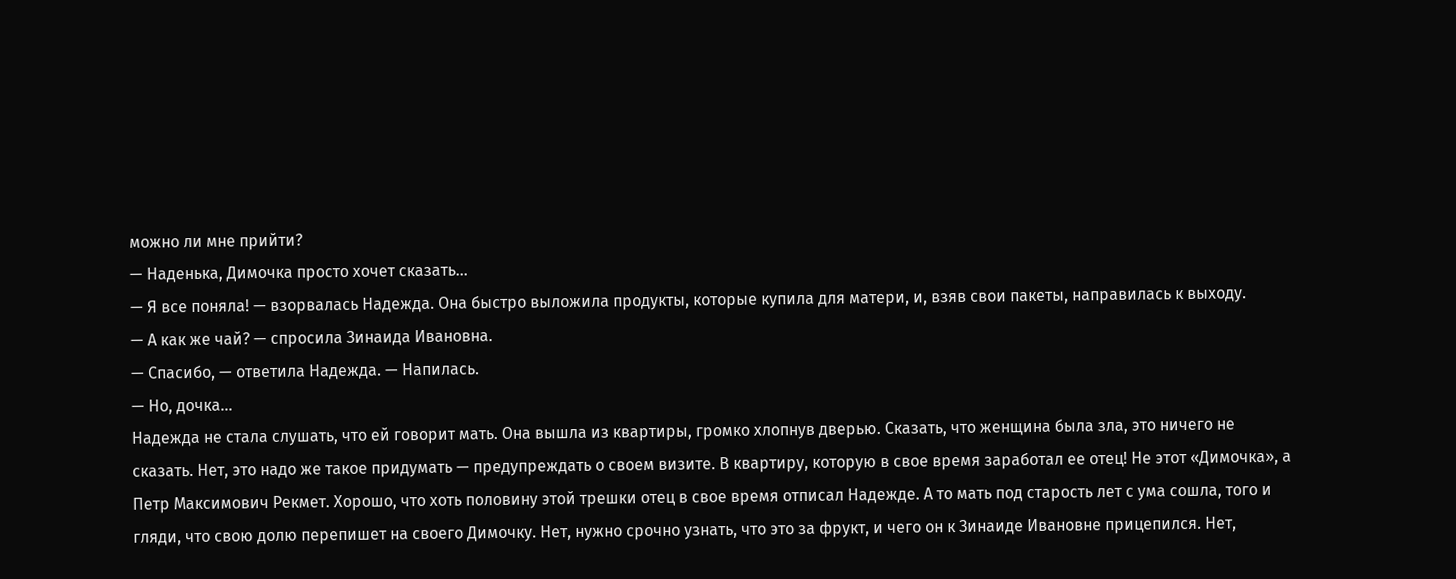можно ли мне прийти?
— Наденька, Димочка просто хочет сказать...
— Я все поняла! — взорвалась Надежда. Она быстро выложила продукты, которые купила для матери, и, взяв свои пакеты, направилась к выходу.
— А как же чай? — спросила Зинаида Ивановна.
— Спасибо, — ответила Надежда. — Напилась.
— Но, дочка...
Надежда не стала слушать, что ей говорит мать. Она вышла из квартиры, громко хлопнув дверью. Сказать, что женщина была зла, это ничего не сказать. Нет, это надо же такое придумать — предупреждать о своем визите. В квартиру, которую в свое время заработал ее отец! Не этот «Димочка», а Петр Максимович Рекмет. Хорошо, что хоть половину этой трешки отец в свое время отписал Надежде. А то мать под старость лет с ума сошла, того и гляди, что свою долю перепишет на своего Димочку. Нет, нужно срочно узнать, что это за фрукт, и чего он к Зинаиде Ивановне прицепился. Нет,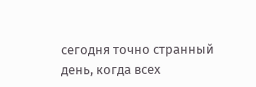сегодня точно странный день, когда всех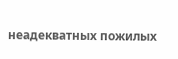неадекватных пожилых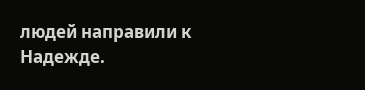людей направили к Надежде.